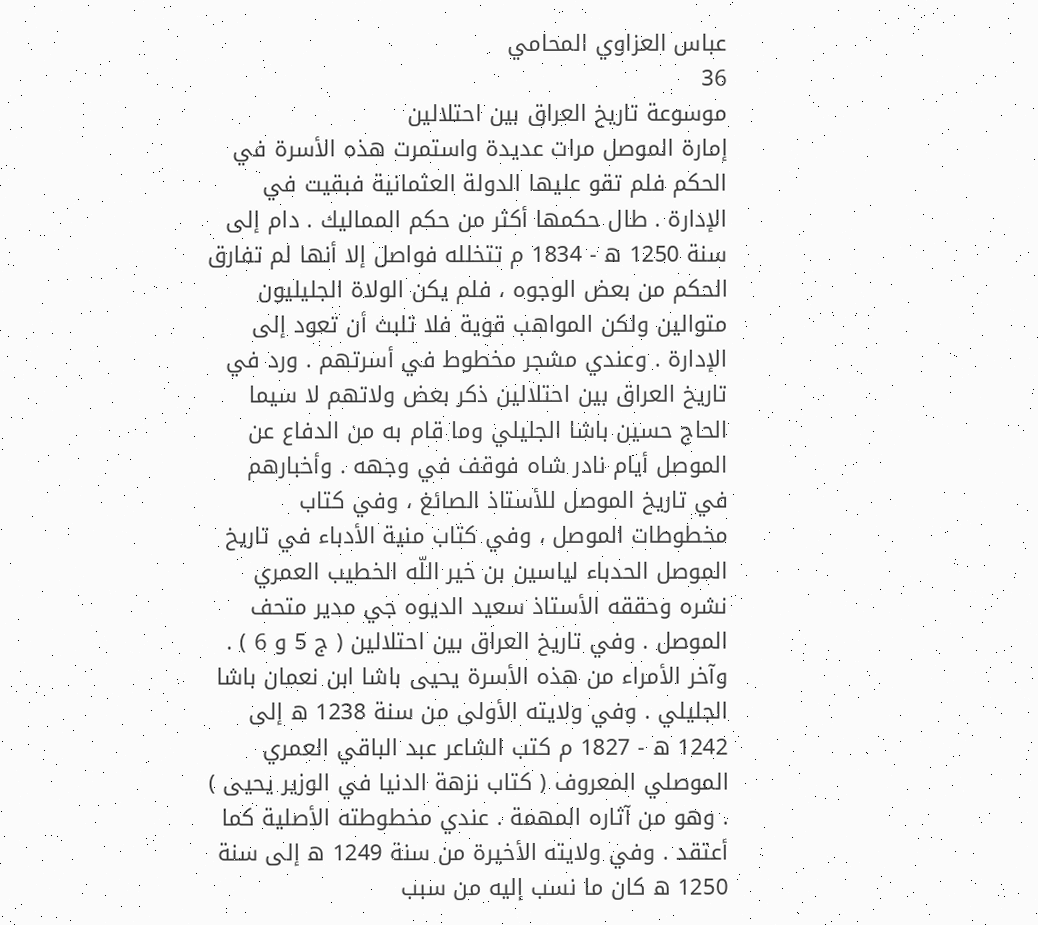عباس العزاوي المحامي
36
موسوعة تاريخ العراق بين احتلالين
إمارة الموصل مرات عديدة واستمرت هذه الأسرة في الحكم فلم تقو عليها الدولة العثمانية فبقيت في الإدارة . طال حكمها أكثر من حكم المماليك . دام إلى سنة 1250 ه - 1834 م تتخلله فواصل إلا أنها لم تفارق الحكم من بعض الوجوه ، فلم يكن الولاة الجليليون متوالين ولكن المواهب قوية فلا تلبث أن تعود إلى الإدارة . وعندي مشجر مخطوط في أسرتهم . ورد في تاريخ العراق بين احتلالين ذكر بعض ولاتهم لا سيما الحاج حسين باشا الجليلي وما قام به من الدفاع عن الموصل أيام نادر شاه فوقف في وجهه . وأخبارهم في تاريخ الموصل للأستاذ الصائغ ، وفي كتاب مخطوطات الموصل ، وفي كتاب منية الأدباء في تاريخ الموصل الحدباء لياسين بن خير اللّه الخطيب العمري نشره وحققه الأستاذ سعيد الديوه جي مدير متحف الموصل . وفي تاريخ العراق بين احتلالين ( ج 5 و 6 ) . وآخر الأمراء من هذه الأسرة يحيى باشا ابن نعمان باشا الجليلي . وفي ولايته الأولى من سنة 1238 ه إلى 1242 ه - 1827 م كتب الشاعر عبد الباقي العمري الموصلي المعروف ( كتاب نزهة الدنيا في الوزير يحيى ) . وهو من آثاره المهمة . عندي مخطوطته الأصلية كما أعتقد . وفي ولايته الأخيرة من سنة 1249 ه إلى سنة 1250 ه كان ما نسب إليه من سبب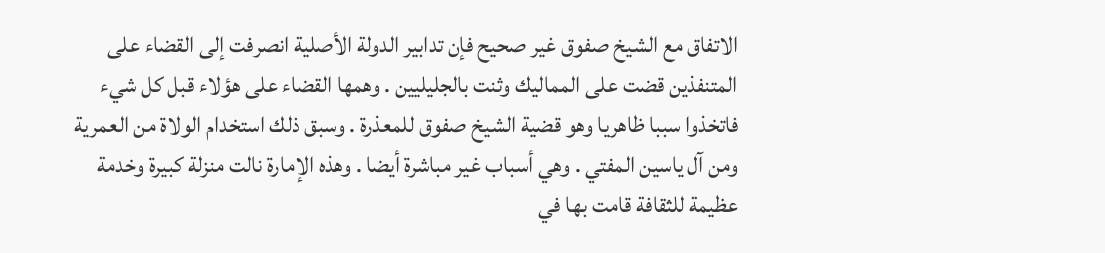الاتفاق مع الشيخ صفوق غير صحيح فإن تدابير الدولة الأصلية انصرفت إلى القضاء على المتنفذين قضت على المماليك وثنت بالجليليين . وهمها القضاء على هؤلاء قبل كل شيء فاتخذوا سببا ظاهريا وهو قضية الشيخ صفوق للمعذرة . وسبق ذلك استخدام الولاة من العمرية ومن آل ياسين المفتي . وهي أسباب غير مباشرة أيضا . وهذه الإمارة نالت منزلة كبيرة وخدمة عظيمة للثقافة قامت بها في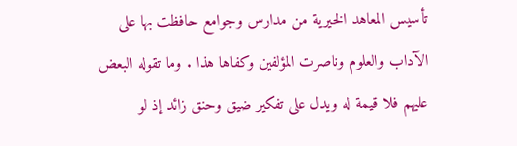تأسيس المعاهد الخيرية من مدارس وجوامع حافظت بها على الآداب والعلوم وناصرت المؤلفين وكفاها هذا . وما تقوله البعض عليهم فلا قيمة له ويدل على تفكير ضيق وحنق زائد إذ لو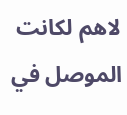لاهم لكانت الموصل في